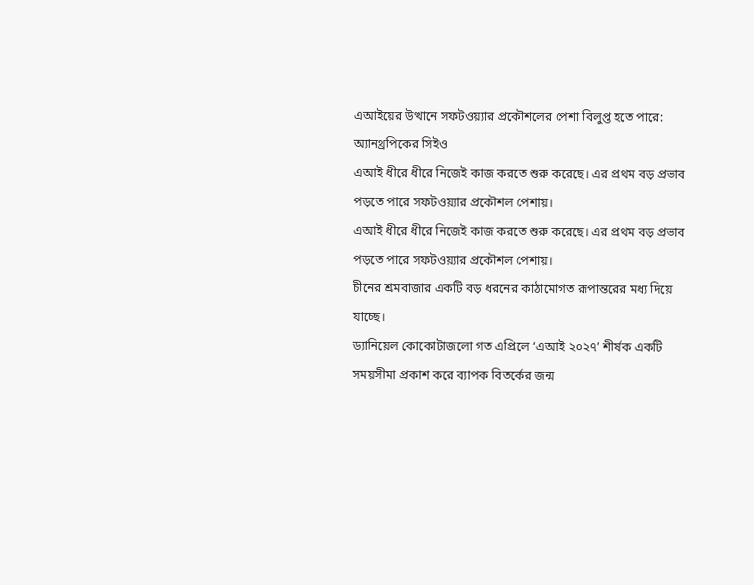এআইয়ের উত্থানে সফটওয়্যার প্রকৌশলের পেশা বিলুপ্ত হতে পারে: অ্যানথ্রপিকের সিইও
এআই ধীরে ধীরে নিজেই কাজ করতে শুরু করেছে। এর প্রথম বড় প্রভাব পড়তে পারে সফটওয়্যার প্রকৌশল পেশায়।
এআই ধীরে ধীরে নিজেই কাজ করতে শুরু করেছে। এর প্রথম বড় প্রভাব পড়তে পারে সফটওয়্যার প্রকৌশল পেশায়।
চীনের শ্রমবাজার একটি বড় ধরনের কাঠামোগত রূপান্তরের মধ্য দিয়ে যাচ্ছে।
ড্যানিয়েল কোকোটাজলো গত এপ্রিলে ‘এআই ২০২৭’ শীর্ষক একটি সময়সীমা প্রকাশ করে ব্যাপক বিতর্কের জন্ম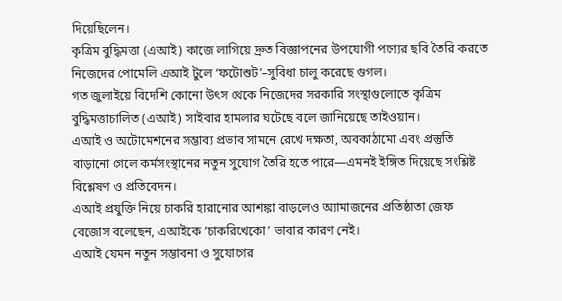দিয়েছিলেন।
কৃত্রিম বুদ্ধিমত্তা (এআই) কাজে লাগিয়ে দ্রুত বিজ্ঞাপনের উপযোগী পণ্যের ছবি তৈরি করতে নিজেদের পোমেলি এআই টুলে ‘ফটোশুট’–সুবিধা চালু করেছে গুগল।
গত জুলাইয়ে বিদেশি কোনো উৎস থেকে নিজেদের সরকারি সংস্থাগুলোতে কৃত্রিম বুদ্ধিমত্তাচালিত (এআই) সাইবার হামলার ঘটেছে বলে জানিয়েছে তাইওয়ান।
এআই ও অটোমেশনের সম্ভাব্য প্রভাব সামনে রেখে দক্ষতা, অবকাঠামো এবং প্রস্তুতি বাড়ানো গেলে কর্মসংস্থানের নতুন সুযোগ তৈরি হতে পারে—এমনই ইঙ্গিত দিয়েছে সংশ্লিষ্ট বিশ্লেষণ ও প্রতিবেদন।
এআই প্রযুক্তি নিয়ে চাকরি হারানোর আশঙ্কা বাড়লেও অ্যামাজনের প্রতিষ্ঠাতা জেফ বেজোস বলেছেন, এআইকে ‘চাকরিখেকো’ ভাবার কারণ নেই।
এআই যেমন নতুন সম্ভাবনা ও সুযোগের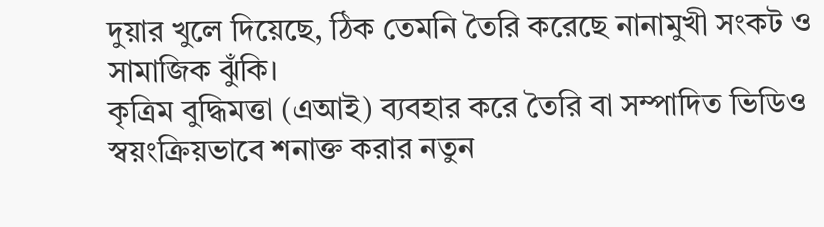দুয়ার খুলে দিয়েছে, ঠিক তেমনি তৈরি করেছে নানামুখী সংকট ও সামাজিক ঝুঁকি।
কৃত্রিম বুদ্ধিমত্তা (এআই) ব্যবহার করে তৈরি বা সম্পাদিত ভিডিও স্বয়ংক্রিয়ভাবে শনাক্ত করার নতুন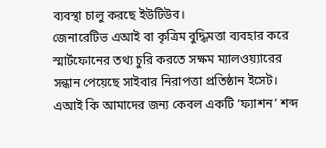ব্যবস্থা চালু করছে ইউটিউব।
জেনারেটিভ এআই বা কৃত্রিম বুদ্ধিমত্তা ব্যবহার করে স্মার্টফোনের তথ্য চুরি করতে সক্ষম ম্যালওয়্যারের সন্ধান পেয়েছে সাইবার নিরাপত্তা প্রতিষ্ঠান ইসেট।
এআই কি আমাদের জন্য কেবল একটি ‘ফ্যাশন’ শব্দ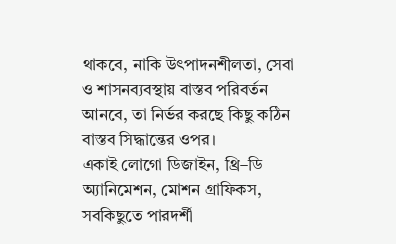থাকবে, নাকি উৎপাদনশীলতা, সেবা ও শাসনব্যবস্থায় বাস্তব পরিবর্তন আনবে, তা নির্ভর করছে কিছু কঠিন বাস্তব সিদ্ধান্তের ওপর।
একাই লোগো ডিজাইন, থ্রি–ডি অ্যানিমেশন, মোশন গ্রাফিকস, সবকিছুতে পারদর্শী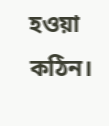হওয়া কঠিন।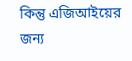কিন্তু এজিআইয়ের জন্য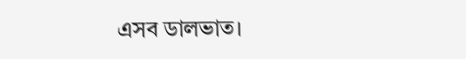এসব ডালভাত।